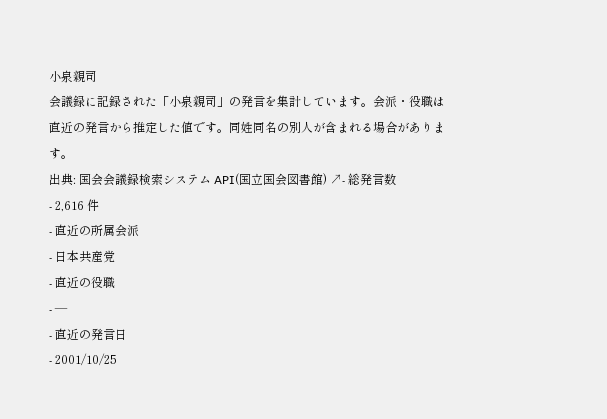小泉親司
会議録に記録された「小泉親司」の発言を集計しています。会派・役職は直近の発言から推定した値です。同姓同名の別人が含まれる場合があります。
出典: 国会会議録検索システム API(国立国会図書館) ↗- 総発言数
- 2,616 件
- 直近の所属会派
- 日本共産党
- 直近の役職
- —
- 直近の発言日
- 2001/10/25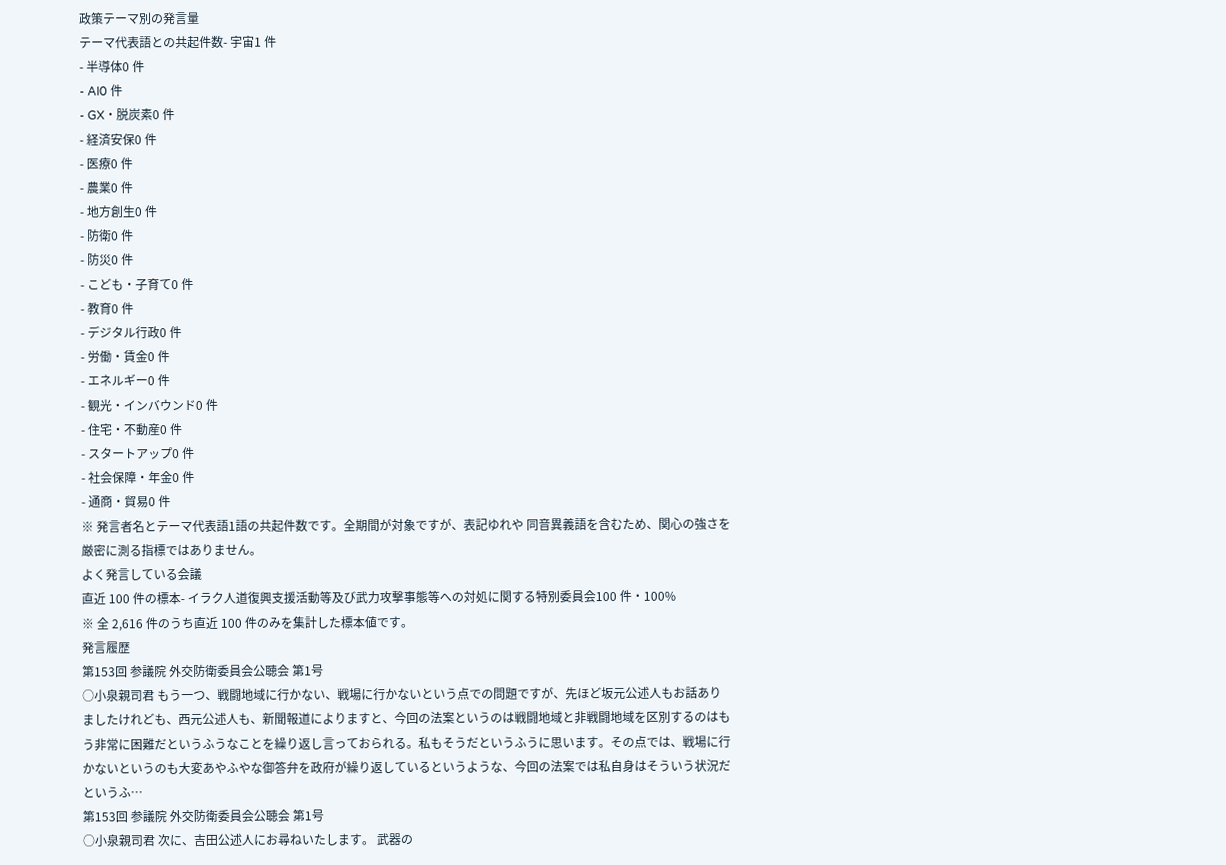政策テーマ別の発言量
テーマ代表語との共起件数- 宇宙1 件
- 半導体0 件
- AI0 件
- GX・脱炭素0 件
- 経済安保0 件
- 医療0 件
- 農業0 件
- 地方創生0 件
- 防衛0 件
- 防災0 件
- こども・子育て0 件
- 教育0 件
- デジタル行政0 件
- 労働・賃金0 件
- エネルギー0 件
- 観光・インバウンド0 件
- 住宅・不動産0 件
- スタートアップ0 件
- 社会保障・年金0 件
- 通商・貿易0 件
※ 発言者名とテーマ代表語1語の共起件数です。全期間が対象ですが、表記ゆれや 同音異義語を含むため、関心の強さを厳密に測る指標ではありません。
よく発言している会議
直近 100 件の標本- イラク人道復興支援活動等及び武力攻撃事態等への対処に関する特別委員会100 件・100%
※ 全 2,616 件のうち直近 100 件のみを集計した標本値です。
発言履歴
第153回 参議院 外交防衛委員会公聴会 第1号
○小泉親司君 もう一つ、戦闘地域に行かない、戦場に行かないという点での問題ですが、先ほど坂元公述人もお話ありましたけれども、西元公述人も、新聞報道によりますと、今回の法案というのは戦闘地域と非戦闘地域を区別するのはもう非常に困難だというふうなことを繰り返し言っておられる。私もそうだというふうに思います。その点では、戦場に行かないというのも大変あやふやな御答弁を政府が繰り返しているというような、今回の法案では私自身はそういう状況だというふ…
第153回 参議院 外交防衛委員会公聴会 第1号
○小泉親司君 次に、吉田公述人にお尋ねいたします。 武器の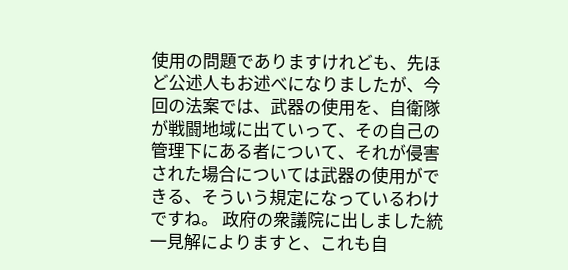使用の問題でありますけれども、先ほど公述人もお述べになりましたが、今回の法案では、武器の使用を、自衛隊が戦闘地域に出ていって、その自己の管理下にある者について、それが侵害された場合については武器の使用ができる、そういう規定になっているわけですね。 政府の衆議院に出しました統一見解によりますと、これも自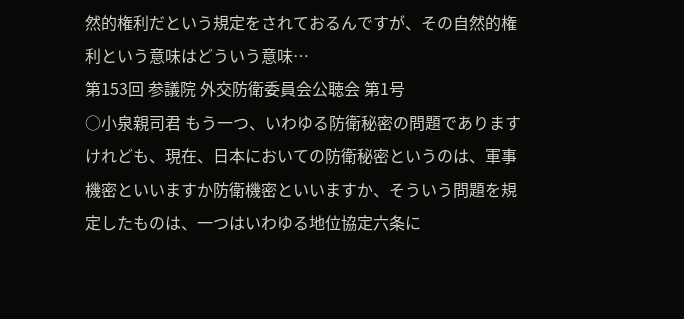然的権利だという規定をされておるんですが、その自然的権利という意味はどういう意味…
第153回 参議院 外交防衛委員会公聴会 第1号
○小泉親司君 もう一つ、いわゆる防衛秘密の問題でありますけれども、現在、日本においての防衛秘密というのは、軍事機密といいますか防衛機密といいますか、そういう問題を規定したものは、一つはいわゆる地位協定六条に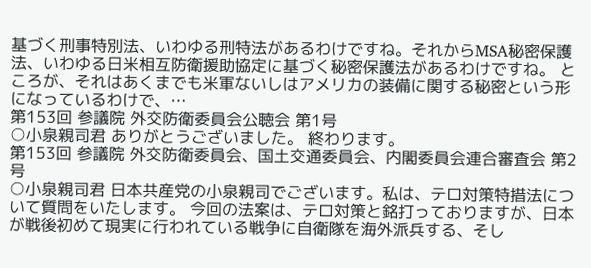基づく刑事特別法、いわゆる刑特法があるわけですね。それからMSA秘密保護法、いわゆる日米相互防衛援助協定に基づく秘密保護法があるわけですね。 ところが、それはあくまでも米軍ないしはアメリカの装備に関する秘密という形になっているわけで、…
第153回 参議院 外交防衛委員会公聴会 第1号
○小泉親司君 ありがとうございました。 終わります。
第153回 参議院 外交防衛委員会、国土交通委員会、内閣委員会連合審査会 第2号
○小泉親司君 日本共産党の小泉親司でございます。私は、テロ対策特措法について質問をいたします。 今回の法案は、テロ対策と銘打っておりますが、日本が戦後初めて現実に行われている戦争に自衛隊を海外派兵する、そし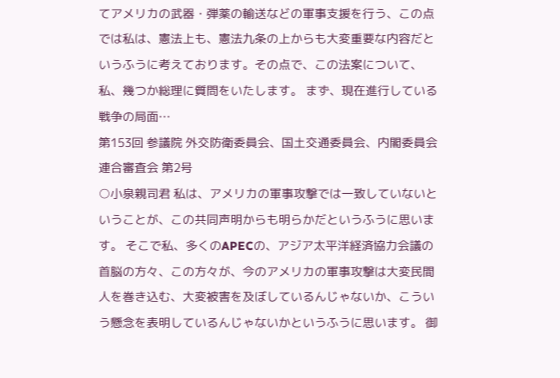てアメリカの武器・弾薬の輸送などの軍事支援を行う、この点では私は、憲法上も、憲法九条の上からも大変重要な内容だというふうに考えております。その点で、この法案について、私、幾つか総理に質問をいたします。 まず、現在進行している戦争の局面…
第153回 参議院 外交防衛委員会、国土交通委員会、内閣委員会連合審査会 第2号
○小泉親司君 私は、アメリカの軍事攻撃では一致していないということが、この共同声明からも明らかだというふうに思います。 そこで私、多くのAPECの、アジア太平洋経済協力会議の首脳の方々、この方々が、今のアメリカの軍事攻撃は大変民間人を巻き込む、大変被害を及ぼしているんじゃないか、こういう懸念を表明しているんじゃないかというふうに思います。 御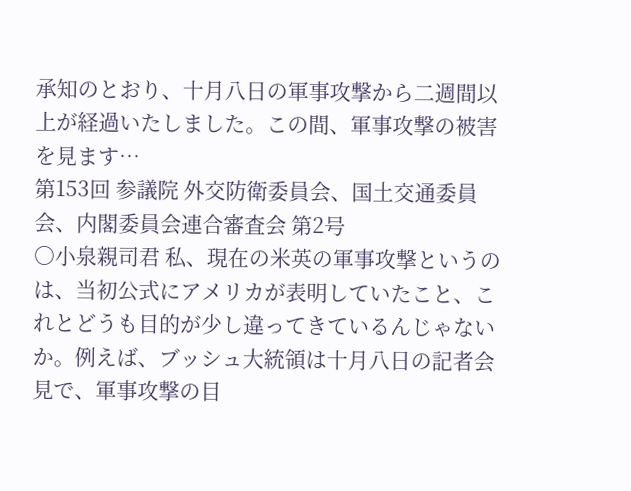承知のとおり、十月八日の軍事攻撃から二週間以上が経過いたしました。この間、軍事攻撃の被害を見ます…
第153回 参議院 外交防衛委員会、国土交通委員会、内閣委員会連合審査会 第2号
○小泉親司君 私、現在の米英の軍事攻撃というのは、当初公式にアメリカが表明していたこと、これとどうも目的が少し違ってきているんじゃないか。例えば、ブッシュ大統領は十月八日の記者会見で、軍事攻撃の目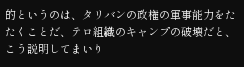的というのは、タリバンの政権の軍事能力をたたくことだ、テロ組織のキャンプの破壊だと、こう説明してまいり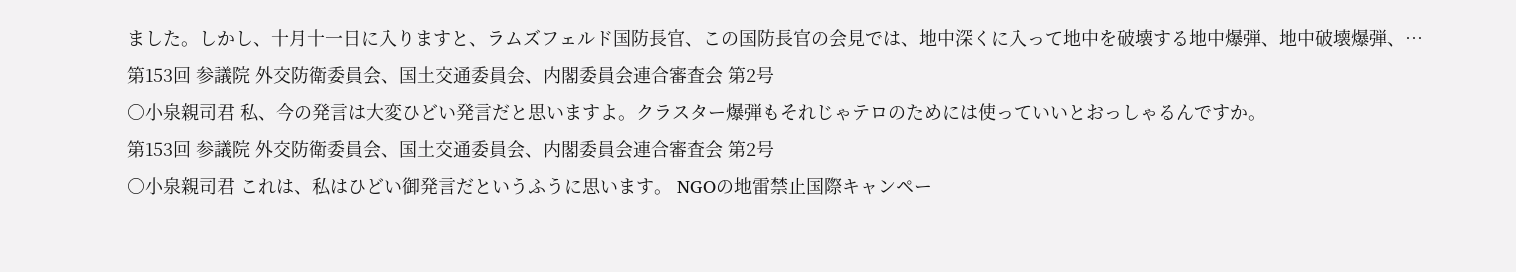ました。しかし、十月十一日に入りますと、ラムズフェルド国防長官、この国防長官の会見では、地中深くに入って地中を破壊する地中爆弾、地中破壊爆弾、…
第153回 参議院 外交防衛委員会、国土交通委員会、内閣委員会連合審査会 第2号
○小泉親司君 私、今の発言は大変ひどい発言だと思いますよ。クラスター爆弾もそれじゃテロのためには使っていいとおっしゃるんですか。
第153回 参議院 外交防衛委員会、国土交通委員会、内閣委員会連合審査会 第2号
○小泉親司君 これは、私はひどい御発言だというふうに思います。 NGOの地雷禁止国際キャンペー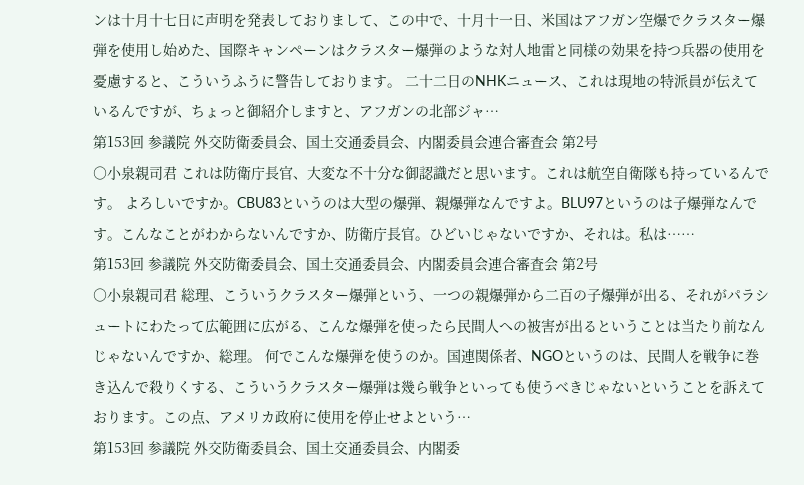ンは十月十七日に声明を発表しておりまして、この中で、十月十一日、米国はアフガン空爆でクラスター爆弾を使用し始めた、国際キャンペーンはクラスター爆弾のような対人地雷と同様の効果を持つ兵器の使用を憂慮すると、こういうふうに警告しております。 二十二日のNHKニュース、これは現地の特派員が伝えているんですが、ちょっと御紹介しますと、アフガンの北部ジャ…
第153回 参議院 外交防衛委員会、国土交通委員会、内閣委員会連合審査会 第2号
○小泉親司君 これは防衛庁長官、大変な不十分な御認識だと思います。これは航空自衛隊も持っているんです。 よろしいですか。CBU83というのは大型の爆弾、親爆弾なんですよ。BLU97というのは子爆弾なんです。こんなことがわからないんですか、防衛庁長官。ひどいじゃないですか、それは。私は……
第153回 参議院 外交防衛委員会、国土交通委員会、内閣委員会連合審査会 第2号
○小泉親司君 総理、こういうクラスター爆弾という、一つの親爆弾から二百の子爆弾が出る、それがパラシュートにわたって広範囲に広がる、こんな爆弾を使ったら民間人への被害が出るということは当たり前なんじゃないんですか、総理。 何でこんな爆弾を使うのか。国連関係者、NGOというのは、民間人を戦争に巻き込んで殺りくする、こういうクラスター爆弾は幾ら戦争といっても使うべきじゃないということを訴えております。この点、アメリカ政府に使用を停止せよという…
第153回 参議院 外交防衛委員会、国土交通委員会、内閣委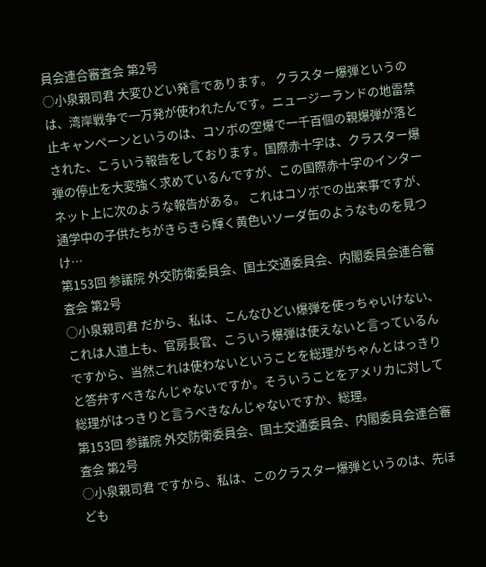員会連合審査会 第2号
○小泉親司君 大変ひどい発言であります。 クラスター爆弾というのは、湾岸戦争で一万発が使われたんです。ニュージーランドの地雷禁止キャンペーンというのは、コソボの空爆で一千百個の親爆弾が落とされた、こういう報告をしております。国際赤十字は、クラスター爆弾の停止を大変強く求めているんですが、この国際赤十字のインターネット上に次のような報告がある。 これはコソボでの出来事ですが、通学中の子供たちがきらきら輝く黄色いソーダ缶のようなものを見つけ…
第153回 参議院 外交防衛委員会、国土交通委員会、内閣委員会連合審査会 第2号
○小泉親司君 だから、私は、こんなひどい爆弾を使っちゃいけない、これは人道上も、官房長官、こういう爆弾は使えないと言っているんですから、当然これは使わないということを総理がちゃんとはっきりと答弁すべきなんじゃないですか。そういうことをアメリカに対して総理がはっきりと言うべきなんじゃないですか、総理。
第153回 参議院 外交防衛委員会、国土交通委員会、内閣委員会連合審査会 第2号
○小泉親司君 ですから、私は、このクラスター爆弾というのは、先ほども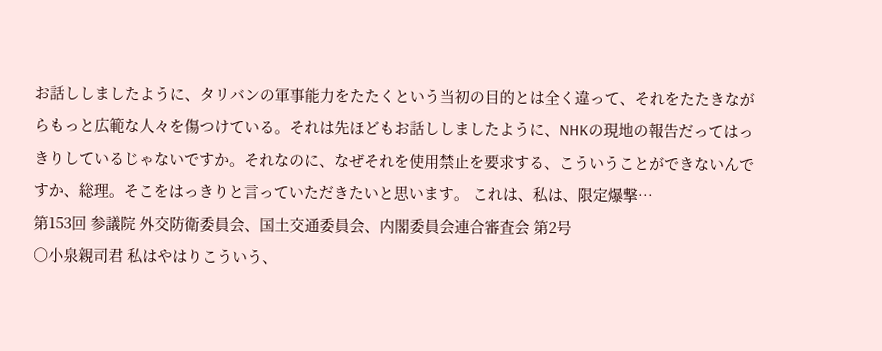お話ししましたように、タリバンの軍事能力をたたくという当初の目的とは全く違って、それをたたきながらもっと広範な人々を傷つけている。それは先ほどもお話ししましたように、NHKの現地の報告だってはっきりしているじゃないですか。それなのに、なぜそれを使用禁止を要求する、こういうことができないんですか、総理。そこをはっきりと言っていただきたいと思います。 これは、私は、限定爆撃…
第153回 参議院 外交防衛委員会、国土交通委員会、内閣委員会連合審査会 第2号
○小泉親司君 私はやはりこういう、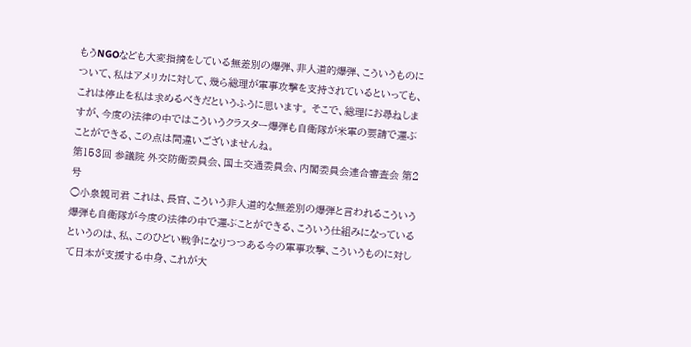もうNGOなども大変指摘をしている無差別の爆弾、非人道的爆弾、こういうものについて、私はアメリカに対して、幾ら総理が軍事攻撃を支持されているといっても、これは停止を私は求めるべきだというふうに思います。 そこで、総理にお尋ねしますが、今度の法律の中ではこういうクラスター爆弾も自衛隊が米軍の要請で運ぶことができる、この点は間違いございませんね。
第153回 参議院 外交防衛委員会、国土交通委員会、内閣委員会連合審査会 第2号
○小泉親司君 これは、長官、こういう非人道的な無差別の爆弾と言われるこういう爆弾も自衛隊が今度の法律の中で運ぶことができる、こういう仕組みになっているというのは、私、このひどい戦争になりつつある今の軍事攻撃、こういうものに対して日本が支援する中身、これが大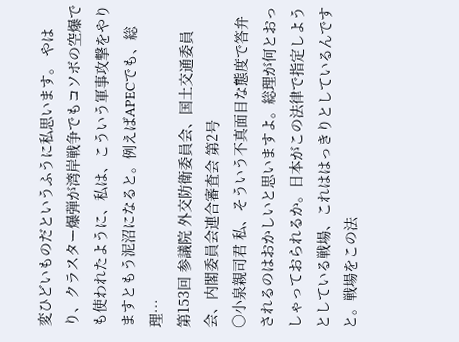変ひどいものだというふうに私思います。 やはり、クラスター爆弾が湾岸戦争でもコソボの空爆でも使われたように、私は、こういう軍事攻撃をやりますともう泥沼になると。例えばAPECでも、総理…
第153回 参議院 外交防衛委員会、国土交通委員会、内閣委員会連合審査会 第2号
○小泉親司君 私、そういう不真面目な態度で答弁されるのはおかしいと思いますよ。総理が何とおっしゃっておられるか。日本がこの法律で指定しようとしている戦場、これははっきりとしているんですと。戦場をこの法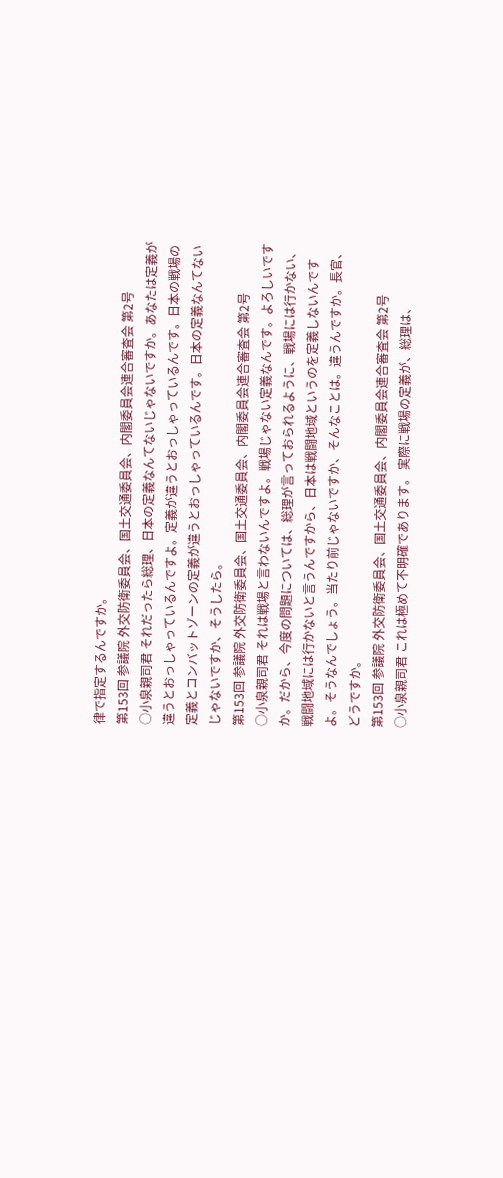律で指定するんですか。
第153回 参議院 外交防衛委員会、国土交通委員会、内閣委員会連合審査会 第2号
○小泉親司君 それだったら総理、日本の定義なんてないじゃないですか。あなたは定義が違うとおっしゃっているんですよ。定義が違うとおっしゃっているんです。日本の戦場の定義とコンバットゾーンの定義が違うとおっしゃっているんです。日本の定義なんてないじゃないですか、そうしたら。
第153回 参議院 外交防衛委員会、国土交通委員会、内閣委員会連合審査会 第2号
○小泉親司君 それは戦場と言わないんですよ。戦場じゃない定義なんです。よろしいですか。だから、今度の問題については、総理が言っておられるように、戦場には行かない、戦闘地域には行かないと言うんですから、日本は戦闘地域というのを定義しないんですよ。そうなんでしょう。当たり前じゃないですか、そんなことは。違うんですか。長官、どうですか。
第153回 参議院 外交防衛委員会、国土交通委員会、内閣委員会連合審査会 第2号
○小泉親司君 これは極めて不明確であります。 実際に戦場の定義が、総理は、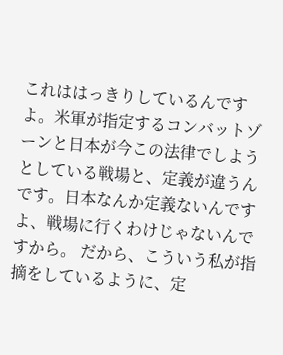これははっきりしているんですよ。米軍が指定するコンバットゾーンと日本が今この法律でしようとしている戦場と、定義が違うんです。日本なんか定義ないんですよ、戦場に行くわけじゃないんですから。 だから、こういう私が指摘をしているように、定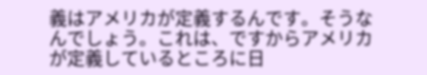義はアメリカが定義するんです。そうなんでしょう。これは、ですからアメリカが定義しているところに日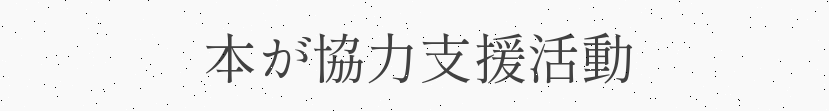本が協力支援活動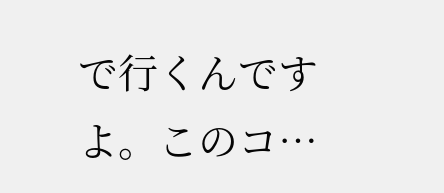で行くんですよ。このコ…